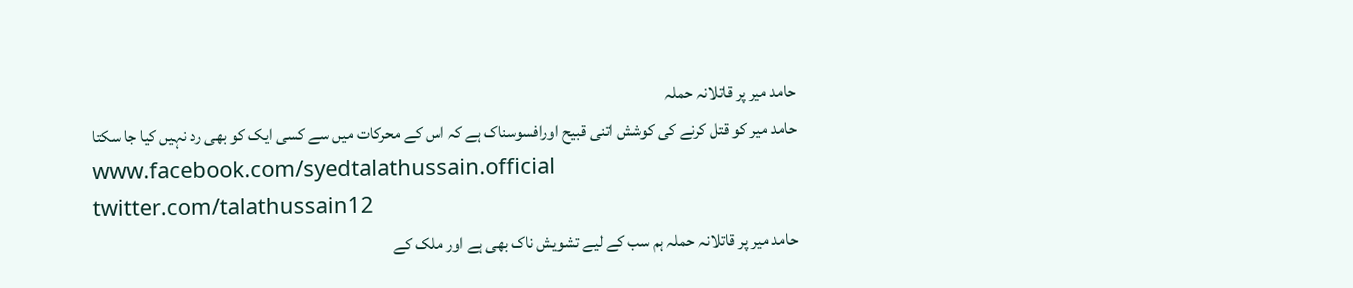حامد میر پر قاتلانہ حملہ
حامد میر کو قتل کرنے کی کوشش اتنی قبیح اورافسوسناک ہے کہ اس کے محرکات میں سے کسی ایک کو بھی رد نہیں کیا جا سکتا
www.facebook.com/syedtalathussain.official
twitter.com/talathussain12
حامد میر پر قاتلانہ حملہ ہم سب کے لیے تشویش ناک بھی ہے اور ملک کے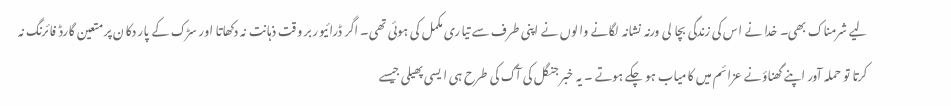لیے شرمناک بھی۔ خدا نے اس کی زندگی بچا لی ورنہ نشانہ لگانے والوں نے اپنی طرف سے تیاری مکمل کی ہوئی تھی۔ اگر ڈرائیور بر وقت ذہانت نہ دکھاتا اور سڑک کے پار دکان پر متعین گارڈ فائرنگ نہ کرتا تو حملہ آور اپنے گھناؤنے عزائم میں کامیاب ہو چکے ہوتے ۔ یہ خبر جنگل کی آگ کی طرح ہی ا یسی پھیلی جیسے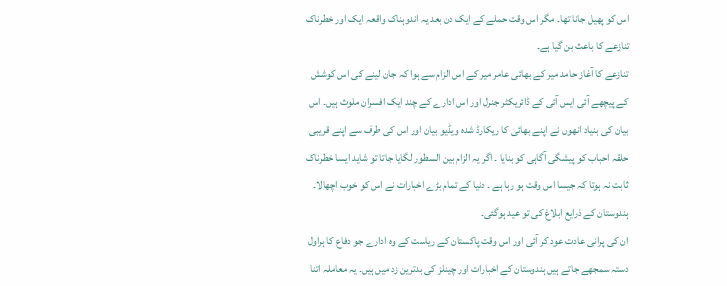اس کو پھیل جانا تھا۔ مگر اس وقت حملے کے ایک دن بعد یہ اندوہناک واقعہ ایک اور خطرناک تنازعے کا باعث بن گیا ہے۔
تنازعے کا آغاز حامد میر کے بھائی عامر میر کے اس الزام سے ہوا کہ جان لینے کی اس کوشش کے پیچھے آئی ایس آئی کے ڈائریکٹر جنرل اور اس ادارے کے چند ایک افسران ملوث ہیں۔ اس بیان کی بنیاد انھوں نے اپنے بھائی کا ریکارڈ شدہ ویڈیو بیان اور اس کی طرف سے اپنے قریبی حلقہ احباب کو پیشگی آگاہی کو بنایا ۔ اگر یہ الزام بین السطور لگایا جاتا تو شاید ایسا خطرناک ثابت نہ ہوتا کہ جیسا اس وقت ہو رہا ہے ۔ دنیا کے تمام بڑے اخبارات نے اس کو خوب اچھالا۔ ہندوستان کے ذرایع ابلاغ کی تو عید ہوگئی۔
ان کی پرانی عادت عود کر آئی اور اس وقت پاکستان کے ریاست کے وہ ادارے جو دفاع کا ہراول دستہ سمجھے جاتے ہیں ہندوستان کے اخبارات اور چینلز کی بدترین زد میں ہیں۔ یہ معاملہ اتنا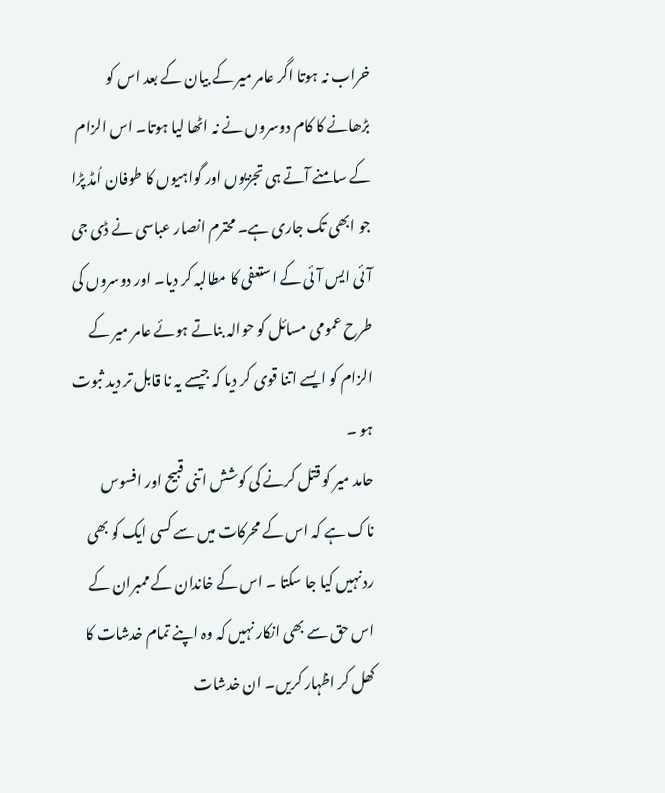خراب نہ ہوتا اگر عامر میر کے بیان کے بعد اس کو بڑھانے کا کام دوسروں نے نہ اٹھا لیا ہوتا۔ اس الزام کے سامنے آتے ہی تجزیوں اور گواہیوں کا طوفان اُمڈ پڑا جو ابھی تک جاری ہے۔ محترم انصار عباسی نے ڈی جی آئی ایس آئی کے استعفی کا مطالبہ کر دیا۔ اور دوسروں کی طرح عمومی مسائل کو حوالہ بناتے ہوئے عامر میر کے الزام کو ایسے اتنا قوی کر دیا کہ جیسے یہ نا قابل تر دید ثبوت ہو ۔
حامد میر کو قتل کرنے کی کوشش اتنی قبیح اور افسوس ناک ہے کہ اس کے محرکات میں سے کسی ایک کو بھی رد نہیں کیا جا سکتا ۔ اس کے خاندان کے ممبران کے اس حق سے بھی انکار نہیں کہ وہ اپنے تمام خدشات کا کھل کر اظہار کریں۔ ان خدشات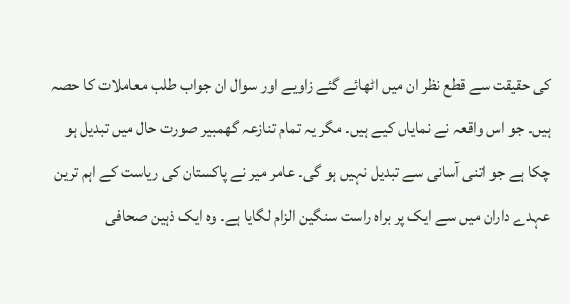کی حقیقت سے قطع نظر ان میں اٹھائے گئے زاویے اور سوال ان جواب طلب معاملات کا حصہ ہیں۔ جو اس واقعہ نے نمایاں کیے ہیں۔ مگر یہ تمام تنازعہ گھمبیر صورت حال میں تبدیل ہو چکا ہے جو اتنی آسانی سے تبدیل نہیں ہو گی۔ عامر میر نے پاکستان کی ریاست کے اہم ترین عہدے داران میں سے ایک پر براہ راست سنگین الزام لگایا ہے۔ وہ ایک ذہین صحافی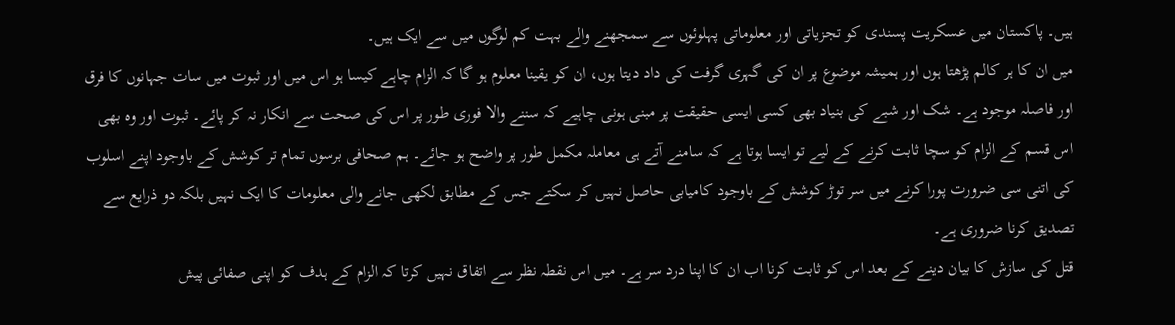ہیں۔ پاکستان میں عسکریت پسندی کو تجزیاتی اور معلوماتی پہلوئوں سے سمجھنے والے بہت کم لوگوں میں سے ایک ہیں۔
میں ان کا ہر کالم پڑھتا ہوں اور ہمیشہ موضوع پر ان کی گہری گرفت کی داد دیتا ہوں، ان کو یقینا معلوم ہو گا کہ الزام چاہے کیسا ہو اس میں اور ثبوت میں سات جہانوں کا فرق اور فاصلہ موجود ہے۔ شک اور شبے کی بنیاد بھی کسی ایسی حقیقت پر مبنی ہونی چاہیے کہ سننے والا فوری طور پر اس کی صحت سے انکار نہ کر پائے۔ ثبوت اور وہ بھی اس قسم کے الزام کو سچا ثابت کرنے کے لیے تو ایسا ہوتا ہے کہ سامنے آتے ہی معاملہ مکمل طور پر واضح ہو جائے۔ ہم صحافی برسوں تمام تر کوشش کے باوجود اپنے اسلوب کی اتنی سی ضرورت پورا کرنے میں سر توڑ کوشش کے باوجود کامیابی حاصل نہیں کر سکتے جس کے مطابق لکھی جانے والی معلومات کا ایک نہیں بلکہ دو ذرایع سے تصدیق کرنا ضروری ہے۔
قتل کی سازش کا بیان دینے کے بعد اس کو ثابت کرنا اب ان کا اپنا درد سر ہے۔ میں اس نقطہ نظر سے اتفاق نہیں کرتا کہ الزام کے ہدف کو اپنی صفائی پیش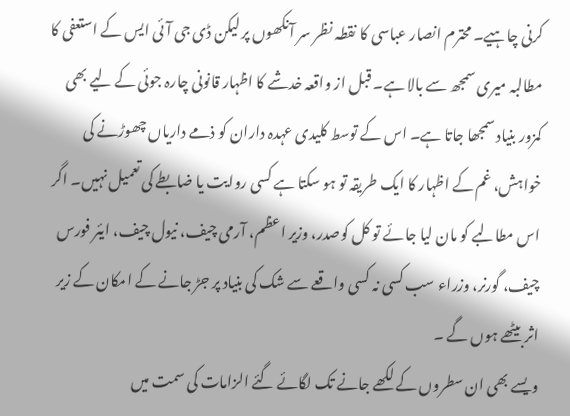کرنی چاہیے۔ محترم انصار عباسی کا نقطہ نظر سر آنکھوں پر لیکن ڈی جی آئی ایس کے استعفی کا مطالبہ میری سمجھ سے بالا ہے۔ قبل از واقعہ خدشے کا اظہار قانونی چارہ جوئی کے لیے بھی کمزور بنیاد سمجھا جاتا ہے۔ اس کے توسط کلیدی عہدہ داران کو ذمے داریاں چھوڑنے کی خواہش، غم کے اظہار کا ایک طریقہ تو ہو سکتا ہے کسی روایت یا ضابطے کی تعمیل نہیں۔ اگر اس مطالبے کو مان لیا جائے تو کل کوصدر، وزیر اعظم، آرمی چیف، نیول چیف، ایئر فورس چیف، گورنر، وزراء سب کسی نہ کسی واقعے سے شک کی بنیاد پر جڑ جانے کے امکان کے زیر اثر بیٹھے ہوں گے ۔
ویسے بھی ان سطروں کے لکھے جانے تک لگائے گئے الزامات کی سمت میں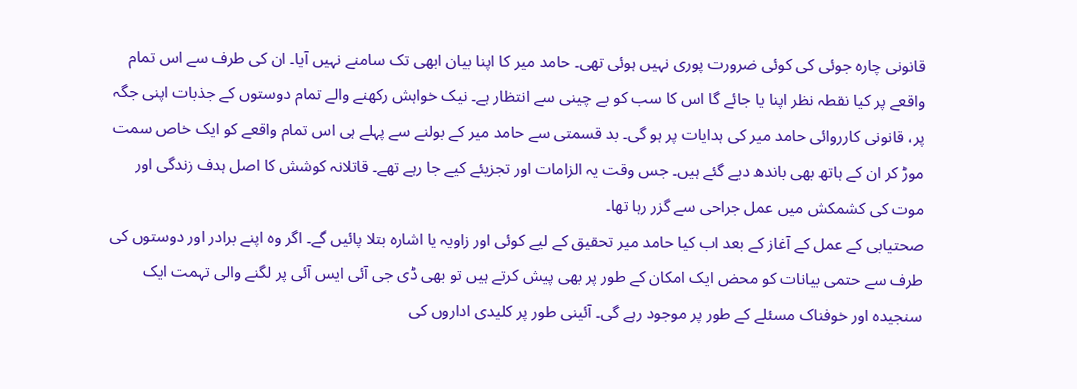قانونی چارہ جوئی کی کوئی ضرورت پوری نہیں ہوئی تھی۔ حامد میر کا اپنا بیان ابھی تک سامنے نہیں آیا۔ ان کی طرف سے اس تمام واقعے پر کیا نقطہ نظر اپنا یا جائے گا اس کا سب کو بے چینی سے انتظار ہے۔ نیک خواہش رکھنے والے تمام دوستوں کے جذبات اپنی جگہ پر، قانونی کارروائی حامد میر کی ہدایات پر ہو گی۔ بد قسمتی سے حامد میر کے بولنے سے پہلے ہی اس تمام واقعے کو ایک خاص سمت موڑ کر ان کے ہاتھ بھی باندھ دیے گئے ہیں۔ جس وقت یہ الزامات اور تجزیئے کیے جا رہے تھے۔ قاتلانہ کوشش کا اصل ہدف زندگی اور موت کی کشمکش میں عمل جراحی سے گزر رہا تھا۔
صحتیابی کے عمل کے آغاز کے بعد اب کیا حامد میر تحقیق کے لیے کوئی اور زاویہ یا اشارہ بتلا پائیں گے۔ اگر وہ اپنے برادر اور دوستوں کی طرف سے حتمی بیانات کو محض ایک امکان کے طور پر بھی پیش کرتے ہیں تو بھی ڈی جی آئی ایس آئی پر لگنے والی تہمت ایک سنجیدہ اور خوفناک مسئلے کے طور پر موجود رہے گی۔ آئینی طور پر کلیدی اداروں کی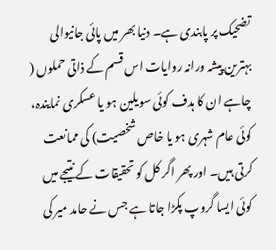تضحیک پر پابندی ہے۔ دنیا بھر میں پائی جانیوالی بہترین پیشہ ورانہ روایات اس قسم کے ذاتی حملوں ( چاہے ان کا ہدف کوئی سویلین ہو یا عسکری نمایندہ، کوئی عام شہری ہو یا خاص شخصیت) کی ممانعت کرتی ہیں۔ اور پھر اگر کل کو تحقیقات کے نتیجے میں کوئی ایسا گروپ پکڑا جاتا ہے جس نے حامد میر کی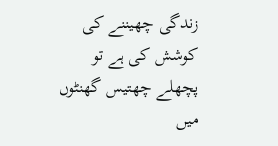زندگی چھیننے کی کوشش کی ہے تو پچھلے چھتیس گھنٹوں میں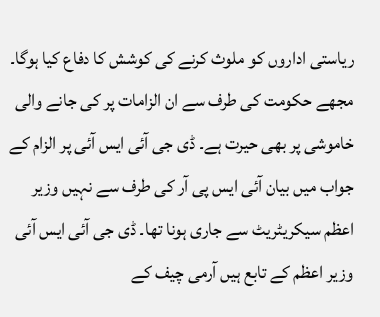ریاستی اداروں کو ملوث کرنے کی کوشش کا دفاع کیا ہوگا۔
مجھے حکومت کی طرف سے ان الزامات پر کی جانے والی خاموشی پر بھی حیرت ہے۔ ڈی جی آئی ایس آئی پر الزام کے جواب میں بیان آئی ایس پی آر کی طرف سے نہیں وزیر اعظم سیکریٹریٹ سے جاری ہونا تھا۔ ڈی جی آئی ایس آئی وزیر اعظم کے تابع ہیں آرمی چیف کے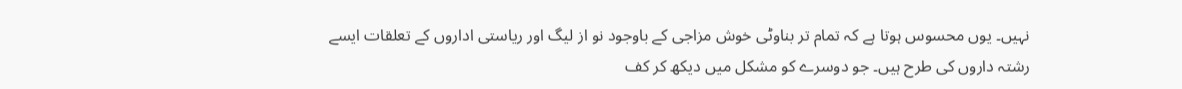نہیں۔ یوں محسوس ہوتا ہے کہ تمام تر بناوٹی خوش مزاجی کے باوجود نو از لیگ اور ریاستی اداروں کے تعلقات ایسے رشتہ داروں کی طرح ہیں۔ جو دوسرے کو مشکل میں دیکھ کر کف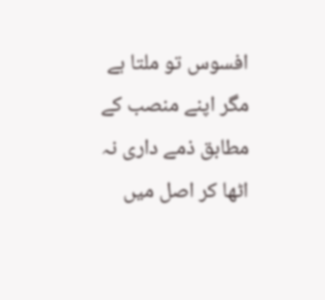افسوس تو ملتا ہے مگر اپنے منصب کے مطابق ذمے داری نہ اٹھا کر اصل میں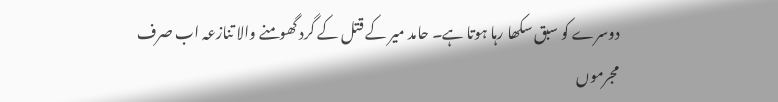دوسرے کو سبق سکھا رہا ہوتا ہے۔ حامد میر کے قتل کے گرد گھومنے والا تنازعہ اب صرف مجرموں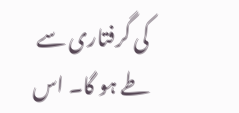کی گرفتاری سے طے ہو گا۔ اس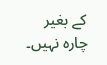کے بغیر چارہ نہیں۔